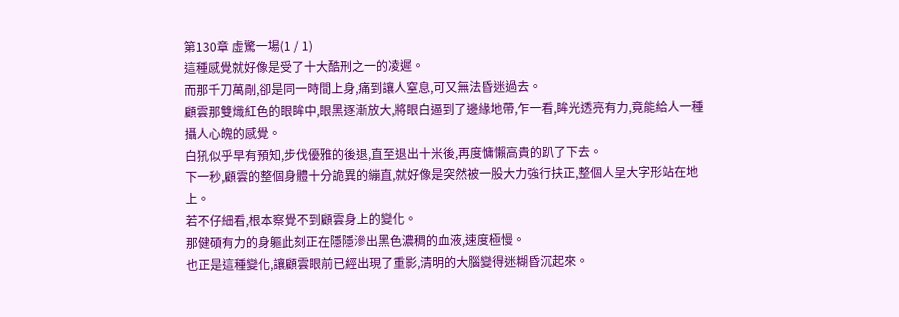第130章 虛驚一場(1 / 1)
這種感覺就好像是受了十大酷刑之一的凌遲。
而那千刀萬剮,卻是同一時間上身,痛到讓人窒息,可又無法昏迷過去。
顧雲那雙熾紅色的眼眸中,眼黑逐漸放大,將眼白逼到了邊緣地帶,乍一看,眸光透亮有力,竟能給人一種攝人心魄的感覺。
白犼似乎早有預知,步伐優雅的後退,直至退出十米後,再度慵懶高貴的趴了下去。
下一秒,顧雲的整個身體十分詭異的繃直,就好像是突然被一股大力強行扶正,整個人呈大字形站在地上。
若不仔細看,根本察覺不到顧雲身上的變化。
那健碩有力的身軀此刻正在隱隱滲出黑色濃稠的血液,速度極慢。
也正是這種變化,讓顧雲眼前已經出現了重影,清明的大腦變得迷糊昏沉起來。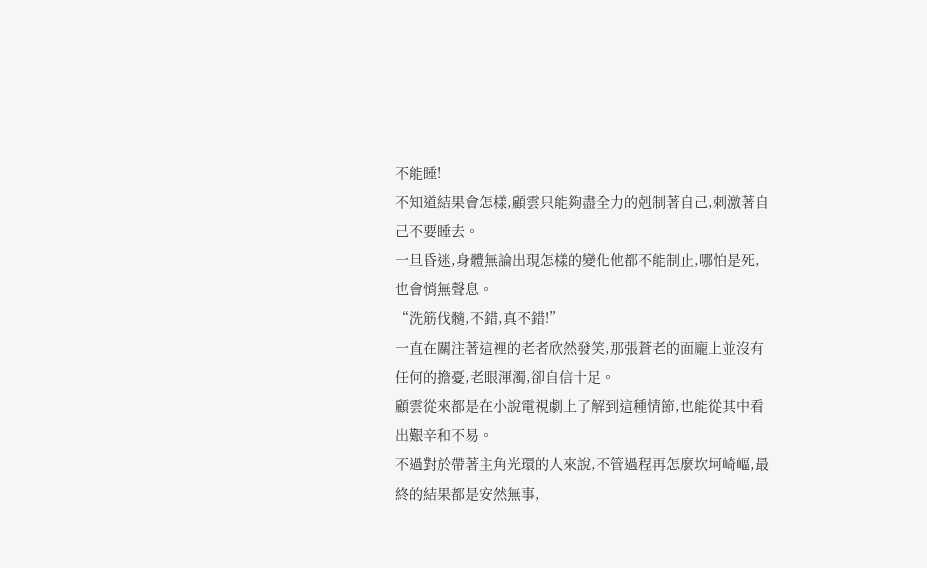不能睡!
不知道結果會怎樣,顧雲只能夠盡全力的剋制著自己,刺激著自己不要睡去。
一旦昏迷,身體無論出現怎樣的變化他都不能制止,哪怕是死,也會悄無聲息。
“洗筋伐髓,不錯,真不錯!”
一直在關注著這裡的老者欣然發笑,那張蒼老的面龐上並沒有任何的擔憂,老眼渾濁,卻自信十足。
顧雲從來都是在小說電視劇上了解到這種情節,也能從其中看出艱辛和不易。
不過對於帶著主角光環的人來說,不管過程再怎麼坎坷崎嶇,最終的結果都是安然無事,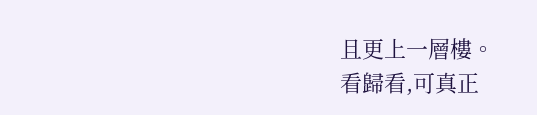且更上一層樓。
看歸看,可真正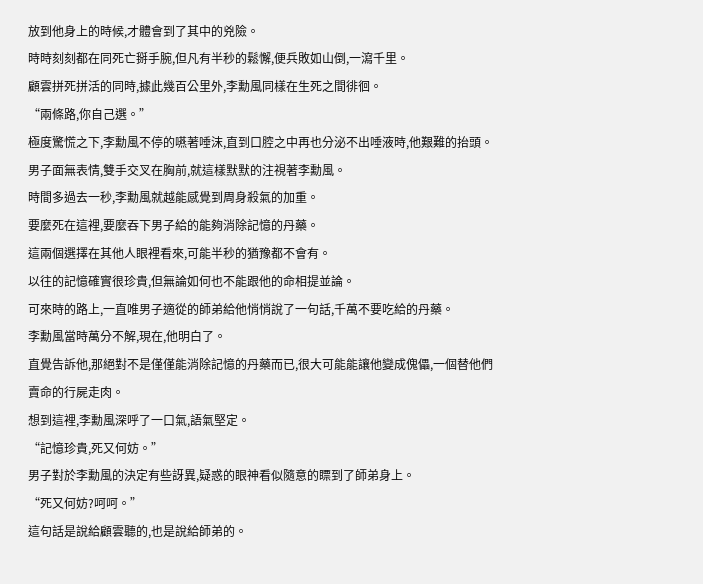放到他身上的時候,才體會到了其中的兇險。
時時刻刻都在同死亡掰手腕,但凡有半秒的鬆懈,便兵敗如山倒,一瀉千里。
顧雲拼死拼活的同時,據此幾百公里外,李勳風同樣在生死之間徘徊。
“兩條路,你自己選。”
極度驚慌之下,李勳風不停的嚥著唾沫,直到口腔之中再也分泌不出唾液時,他艱難的抬頭。
男子面無表情,雙手交叉在胸前,就這樣默默的注視著李勳風。
時間多過去一秒,李勳風就越能感覺到周身殺氣的加重。
要麼死在這裡,要麼吞下男子給的能夠消除記憶的丹藥。
這兩個選擇在其他人眼裡看來,可能半秒的猶豫都不會有。
以往的記憶確實很珍貴,但無論如何也不能跟他的命相提並論。
可來時的路上,一直唯男子適從的師弟給他悄悄說了一句話,千萬不要吃給的丹藥。
李勳風當時萬分不解,現在,他明白了。
直覺告訴他,那絕對不是僅僅能消除記憶的丹藥而已,很大可能能讓他變成傀儡,一個替他們賣命的行屍走肉。
想到這裡,李勳風深呼了一口氣,語氣堅定。
“記憶珍貴,死又何妨。”
男子對於李勳風的決定有些訝異,疑惑的眼神看似隨意的瞟到了師弟身上。
“死又何妨?呵呵。”
這句話是說給顧雲聽的,也是說給師弟的。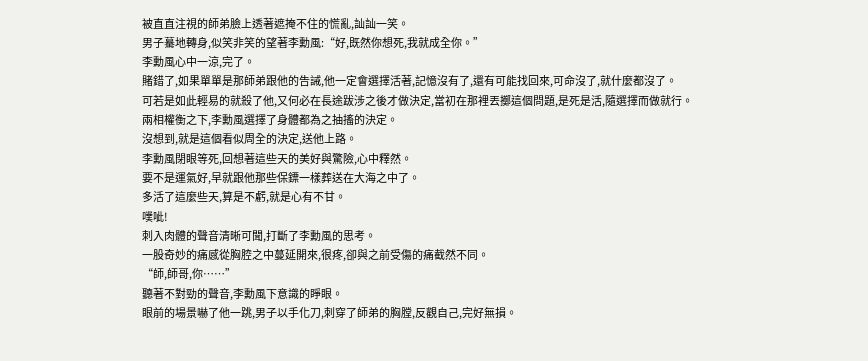被直直注視的師弟臉上透著遮掩不住的慌亂,訕訕一笑。
男子驀地轉身,似笑非笑的望著李勳風:“好,既然你想死,我就成全你。”
李勳風心中一涼,完了。
賭錯了,如果單單是那師弟跟他的告誡,他一定會選擇活著,記憶沒有了,還有可能找回來,可命沒了,就什麼都沒了。
可若是如此輕易的就殺了他,又何必在長途跋涉之後才做決定,當初在那裡丟擲這個問題,是死是活,隨選擇而做就行。
兩相權衡之下,李勳風選擇了身體都為之抽搐的決定。
沒想到,就是這個看似周全的決定,送他上路。
李勳風閉眼等死,回想著這些天的美好與驚險,心中釋然。
要不是運氣好,早就跟他那些保鏢一樣葬送在大海之中了。
多活了這麼些天,算是不虧,就是心有不甘。
噗呲!
刺入肉體的聲音清晰可聞,打斷了李勳風的思考。
一股奇妙的痛感從胸腔之中蔓延開來,很疼,卻與之前受傷的痛截然不同。
“師,師哥,你……”
聽著不對勁的聲音,李勳風下意識的睜眼。
眼前的場景嚇了他一跳,男子以手化刀,刺穿了師弟的胸膛,反觀自己,完好無損。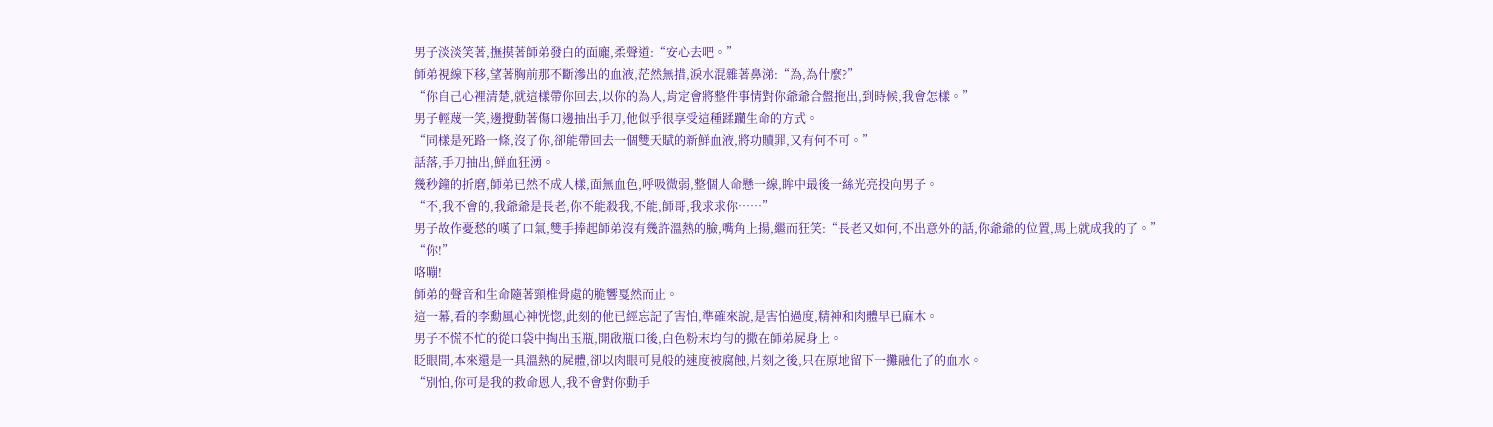男子淡淡笑著,撫摸著師弟發白的面龐,柔聲道:“安心去吧。”
師弟視線下移,望著胸前那不斷滲出的血液,茫然無措,淚水混雜著鼻涕:“為,為什麼?”
“你自己心裡清楚,就這樣帶你回去,以你的為人,肯定會將整件事情對你爺爺合盤拖出,到時候,我會怎樣。”
男子輕蔑一笑,邊攪動著傷口邊抽出手刀,他似乎很享受這種蹂躪生命的方式。
“同樣是死路一條,沒了你,卻能帶回去一個雙天賦的新鮮血液,將功贖罪,又有何不可。”
話落,手刀抽出,鮮血狂湧。
幾秒鐘的折磨,師弟已然不成人樣,面無血色,呼吸微弱,整個人命懸一線,眸中最後一絲光亮投向男子。
“不,我不會的,我爺爺是長老,你不能殺我,不能,師哥,我求求你……”
男子故作憂愁的嘆了口氣,雙手捧起師弟沒有幾許溫熱的臉,嘴角上揚,繼而狂笑:“長老又如何,不出意外的話,你爺爺的位置,馬上就成我的了。”
“你!”
咯嘣!
師弟的聲音和生命隨著頸椎骨處的脆響戛然而止。
這一幕,看的李勳風心神恍惚,此刻的他已經忘記了害怕,準確來說,是害怕過度,精神和肉體早已麻木。
男子不慌不忙的從口袋中掏出玉瓶,開啟瓶口後,白色粉末均勻的撒在師弟屍身上。
眨眼間,本來還是一具溫熱的屍體,卻以肉眼可見般的速度被腐蝕,片刻之後,只在原地留下一攤融化了的血水。
“別怕,你可是我的救命恩人,我不會對你動手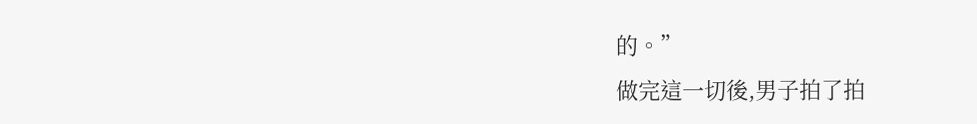的。”
做完這一切後,男子拍了拍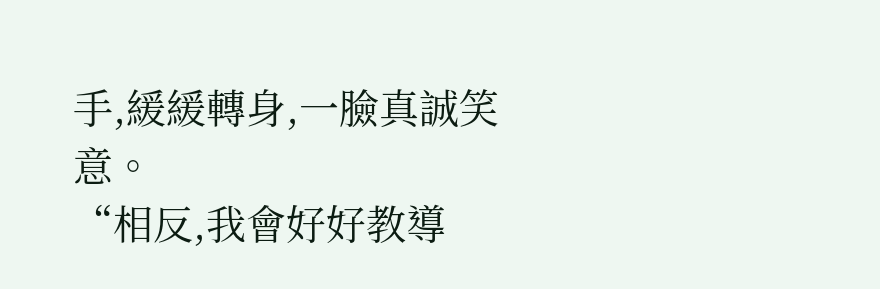手,緩緩轉身,一臉真誠笑意。
“相反,我會好好教導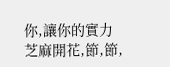你,讓你的實力芝麻開花,節,節,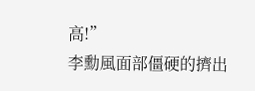高!”
李勳風面部僵硬的擠出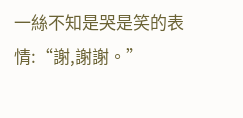一絲不知是哭是笑的表情:“謝,謝謝。”